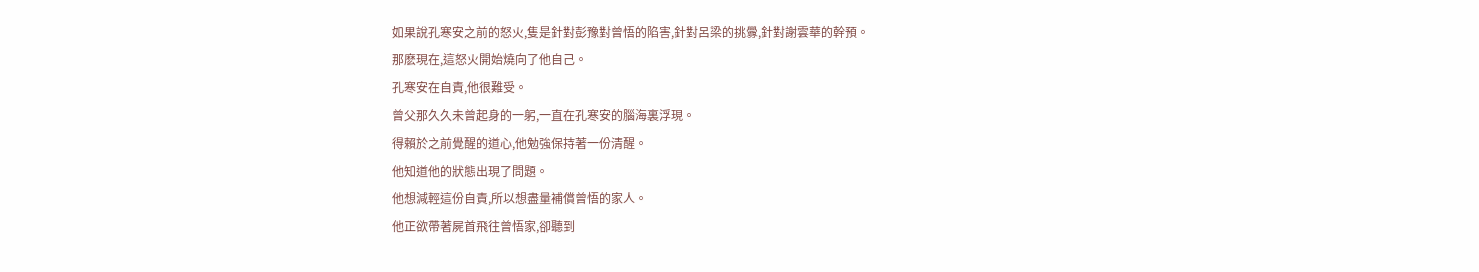如果說孔寒安之前的怒火,隻是針對彭豫對曾悟的陷害,針對呂梁的挑釁,針對謝雲華的幹預。
那麽現在,這怒火開始燒向了他自己。
孔寒安在自責,他很難受。
曾父那久久未曾起身的一躬,一直在孔寒安的腦海裏浮現。
得賴於之前覺醒的道心,他勉強保持著一份清醒。
他知道他的狀態出現了問題。
他想減輕這份自責,所以想盡量補償曾悟的家人。
他正欲帶著屍首飛往曾悟家,卻聽到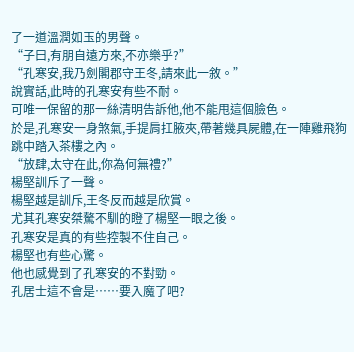了一道溫潤如玉的男聲。
“子曰,有朋自遠方來,不亦樂乎?”
“孔寒安,我乃劍閣郡守王冬,請來此一敘。”
說實話,此時的孔寒安有些不耐。
可唯一保留的那一絲清明告訴他,他不能甩這個臉色。
於是,孔寒安一身煞氣,手提肩扛腋夾,帶著幾具屍體,在一陣雞飛狗跳中踏入茶樓之內。
“放肆,太守在此,你為何無禮?”
楊堅訓斥了一聲。
楊堅越是訓斥,王冬反而越是欣賞。
尤其孔寒安桀驁不馴的瞪了楊堅一眼之後。
孔寒安是真的有些控製不住自己。
楊堅也有些心驚。
他也感覺到了孔寒安的不對勁。
孔居士這不會是……要入魔了吧?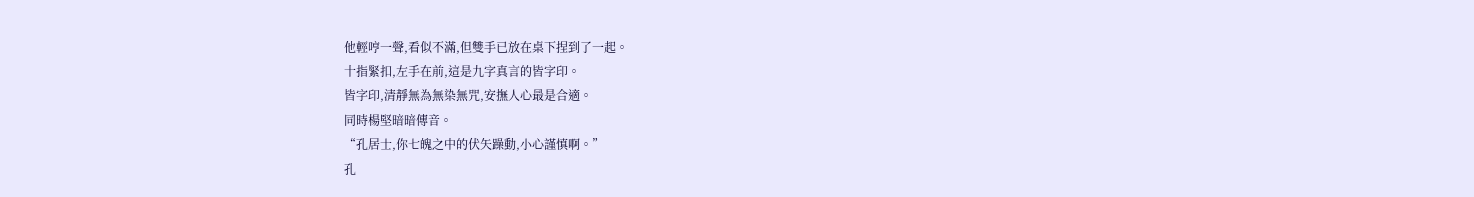他輕哼一聲,看似不滿,但雙手已放在桌下捏到了一起。
十指緊扣,左手在前,這是九字真言的皆字印。
皆字印,清靜無為無染無咒,安撫人心最是合適。
同時楊堅暗暗傳音。
“孔居士,你七魄之中的伏矢躁動,小心謹慎啊。”
孔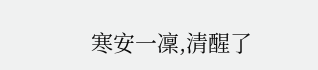寒安一凜,清醒了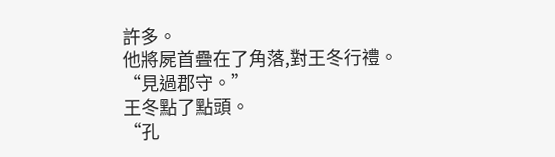許多。
他將屍首疊在了角落,對王冬行禮。
“見過郡守。”
王冬點了點頭。
“孔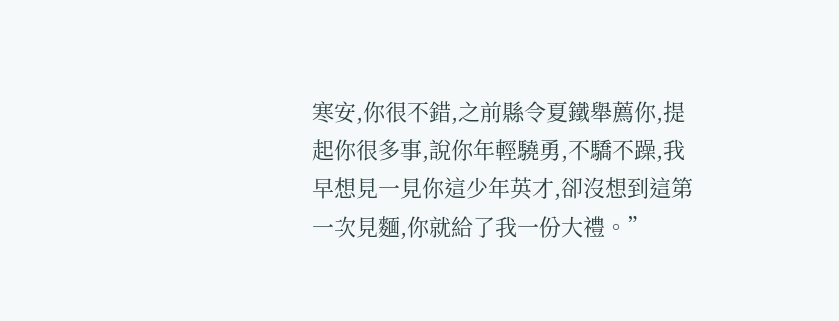寒安,你很不錯,之前縣令夏鐵舉薦你,提起你很多事,說你年輕驍勇,不驕不躁,我早想見一見你這少年英才,卻沒想到這第一次見麵,你就給了我一份大禮。”